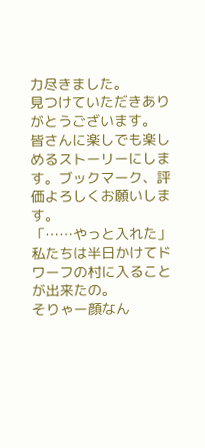力尽きました。
見つけていただきありがとうございます。
皆さんに楽しでも楽しめるストーリーにします。ブックマーク、評価よろしくお願いします。
「……やっと入れた」
私たちは半日かけてドワーフの村に入ることが出来たの。
そりゃー顔なん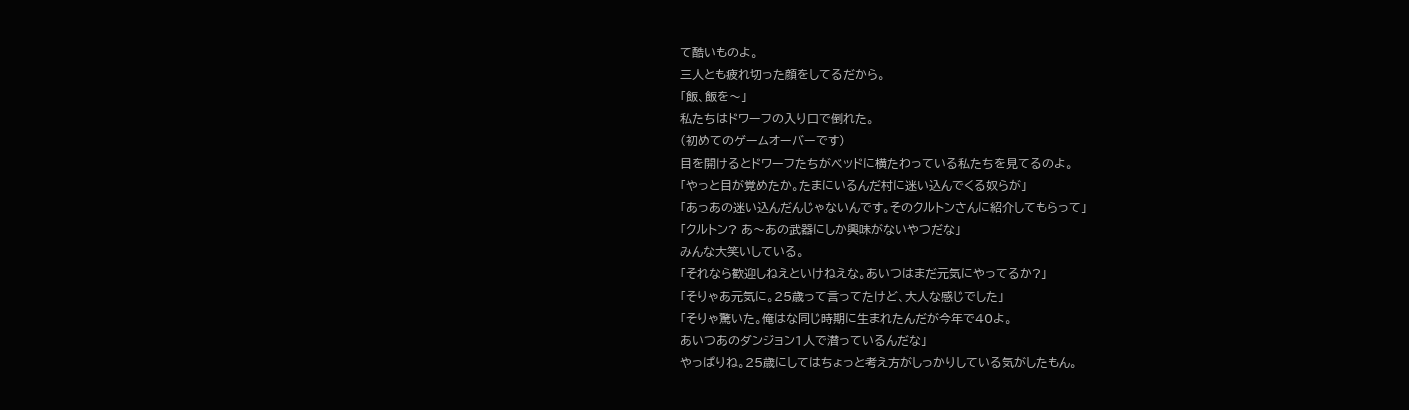て酷いものよ。
三人とも疲れ切った顔をしてるだから。
「飯、飯を〜」
私たちはドワーフの入り口で倒れた。
(初めてのゲームオーバーです)
目を開けるとドワーフたちがベッドに横たわっている私たちを見てるのよ。
「やっと目が覚めたか。たまにいるんだ村に迷い込んでくる奴らが」
「あっあの迷い込んだんじゃないんです。そのクルトンさんに紹介してもらって」
「クルトン? あ〜あの武器にしか興味がないやつだな」
みんな大笑いしている。
「それなら歓迎しねえといけねえな。あいつはまだ元気にやってるか?」
「そりゃあ元気に。25歳って言ってたけど、大人な感じでした」
「そりゃ驚いた。俺はな同じ時期に生まれたんだが今年で40よ。
あいつあのダンジョン1人で潜っているんだな」
やっぱりね。25歳にしてはちょっと考え方がしっかりしている気がしたもん。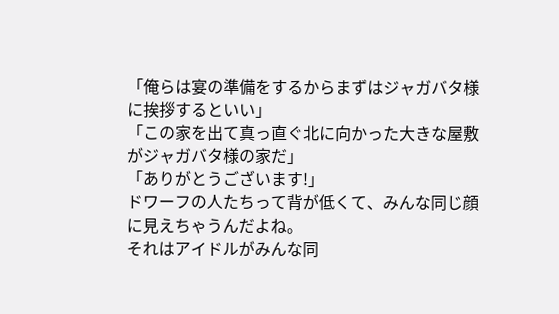「俺らは宴の準備をするからまずはジャガバタ様に挨拶するといい」
「この家を出て真っ直ぐ北に向かった大きな屋敷がジャガバタ様の家だ」
「ありがとうございます!」
ドワーフの人たちって背が低くて、みんな同じ顔に見えちゃうんだよね。
それはアイドルがみんな同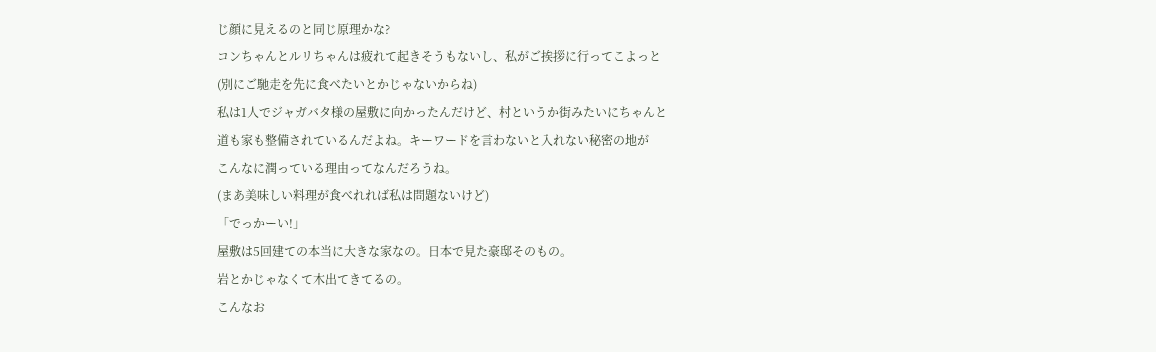じ顔に見えるのと同じ原理かな?
コンちゃんとルリちゃんは疲れて起きそうもないし、私がご挨拶に行ってこよっと
(別にご馳走を先に食べたいとかじゃないからね)
私は1人でジャガバタ様の屋敷に向かったんだけど、村というか街みたいにちゃんと
道も家も整備されているんだよね。キーワードを言わないと入れない秘密の地が
こんなに潤っている理由ってなんだろうね。
(まあ美味しい料理が食べれれば私は問題ないけど)
「でっかーい!」
屋敷は5回建ての本当に大きな家なの。日本で見た豪邸そのもの。
岩とかじゃなくて木出てきてるの。
こんなお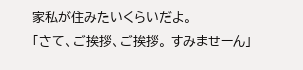家私が住みたいくらいだよ。
「さて、ご挨拶、ご挨拶。 すみませーん」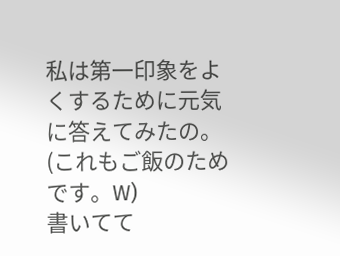私は第一印象をよくするために元気に答えてみたの。
(これもご飯のためです。W)
書いてて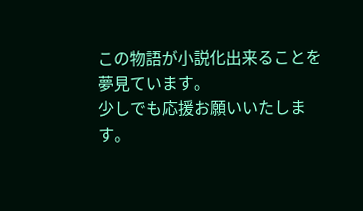この物語が小説化出来ることを夢見ています。
少しでも応援お願いいたします。